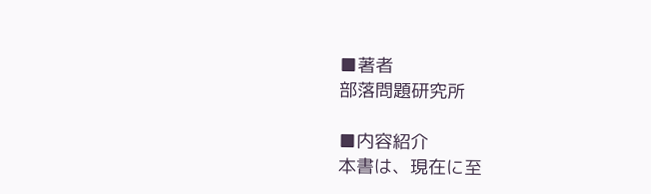■著者
部落問題研究所

■内容紹介
本書は、現在に至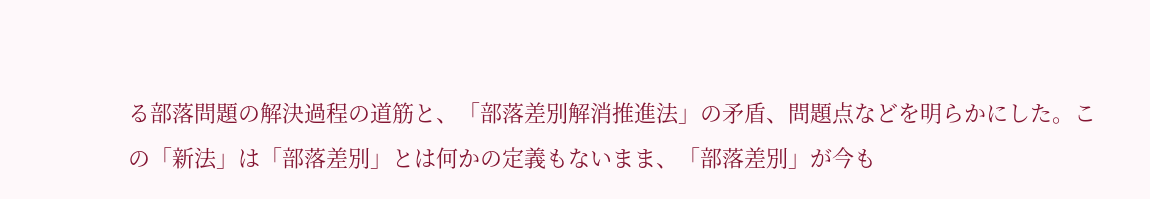る部落問題の解決過程の道筋と、「部落差別解消推進法」の矛盾、問題点などを明らかにした。この「新法」は「部落差別」とは何かの定義もないまま、「部落差別」が今も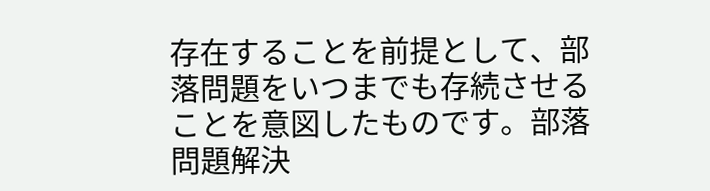存在することを前提として、部落問題をいつまでも存続させることを意図したものです。部落問題解決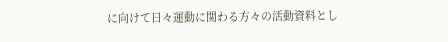に向けて日々運動に関わる方々の活動資料とし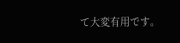て大変有用です。